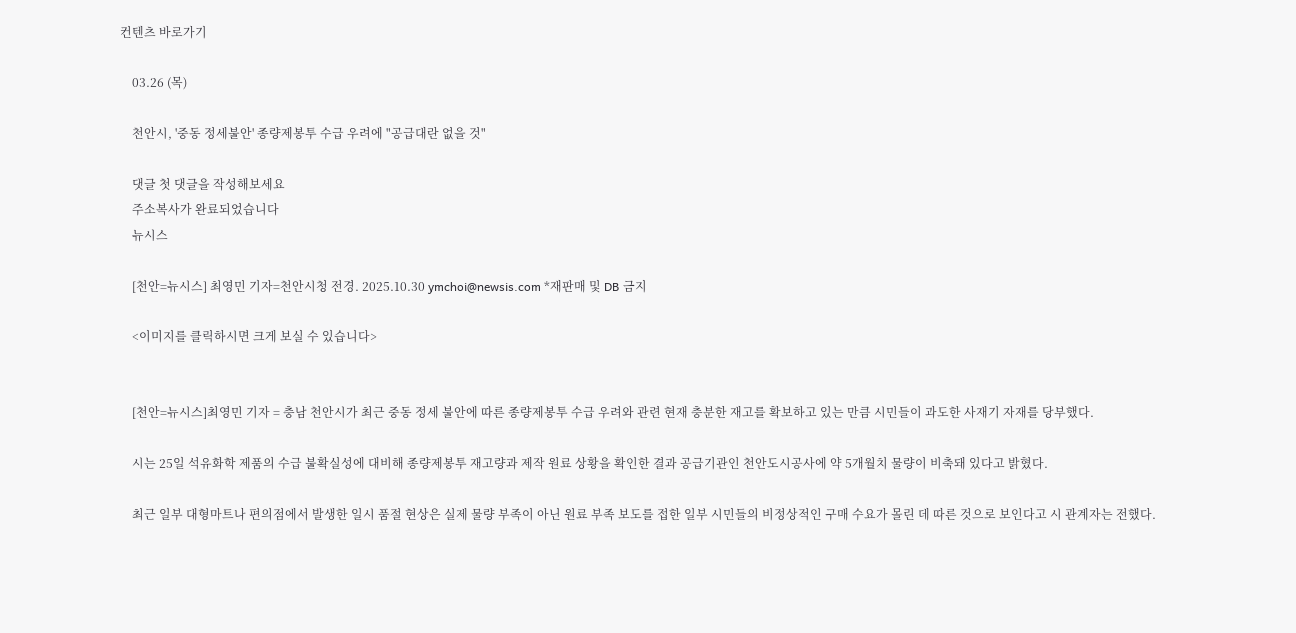컨텐츠 바로가기

    03.26 (목)

    천안시, '중동 정세불안' 종량제봉투 수급 우려에 "공급대란 없을 것"

    댓글 첫 댓글을 작성해보세요
    주소복사가 완료되었습니다
    뉴시스

    [천안=뉴시스] 최영민 기자=천안시청 전경. 2025.10.30 ymchoi@newsis.com *재판매 및 DB 금지

    <이미지를 클릭하시면 크게 보실 수 있습니다>


    [천안=뉴시스]최영민 기자 = 충남 천안시가 최근 중동 정세 불안에 따른 종량제봉투 수급 우려와 관련 현재 충분한 재고를 확보하고 있는 만큼 시민들이 과도한 사재기 자재를 당부했다.

    시는 25일 석유화학 제품의 수급 불확실성에 대비해 종량제봉투 재고량과 제작 원료 상황을 확인한 결과 공급기관인 천안도시공사에 약 5개월치 물량이 비축돼 있다고 밝혔다.

    최근 일부 대형마트나 편의점에서 발생한 일시 품절 현상은 실제 물량 부족이 아닌 원료 부족 보도를 접한 일부 시민들의 비정상적인 구매 수요가 몰린 데 따른 것으로 보인다고 시 관계자는 전했다.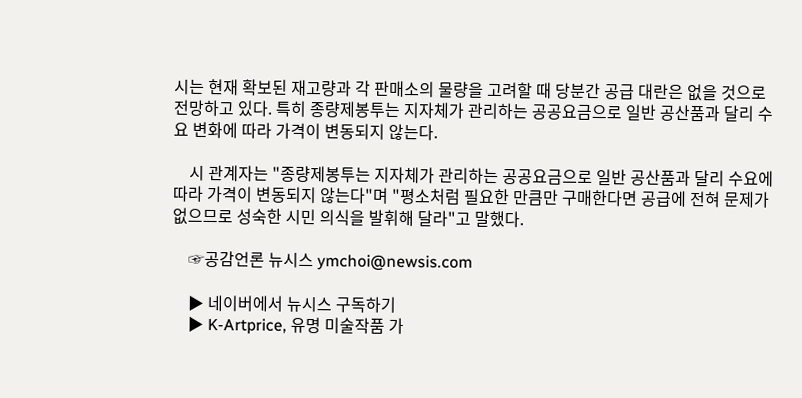시는 현재 확보된 재고량과 각 판매소의 물량을 고려할 때 당분간 공급 대란은 없을 것으로 전망하고 있다. 특히 종량제봉투는 지자체가 관리하는 공공요금으로 일반 공산품과 달리 수요 변화에 따라 가격이 변동되지 않는다.

    시 관계자는 "종량제봉투는 지자체가 관리하는 공공요금으로 일반 공산품과 달리 수요에 따라 가격이 변동되지 않는다"며 "평소처럼 필요한 만큼만 구매한다면 공급에 전혀 문제가 없으므로 성숙한 시민 의식을 발휘해 달라"고 말했다.

    ☞공감언론 뉴시스 ymchoi@newsis.com

    ▶ 네이버에서 뉴시스 구독하기
    ▶ K-Artprice, 유명 미술작품 가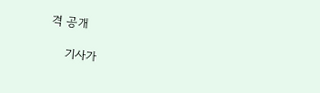격 공개

    기사가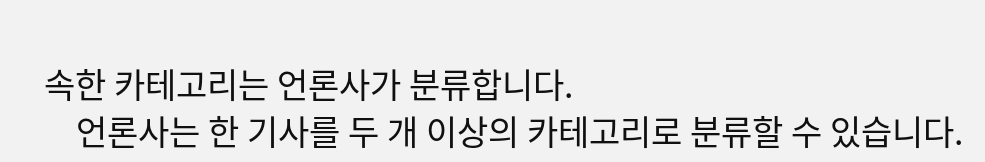속한 카테고리는 언론사가 분류합니다.
    언론사는 한 기사를 두 개 이상의 카테고리로 분류할 수 있습니다.